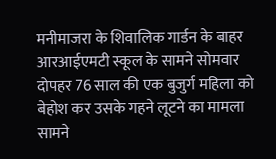मनीमाजरा के शिवालिक गार्डन के बाहर आरआईएमटी स्कूल के सामने सोमवार दोपहर 76 साल की एक बुजुर्ग महिला को बेहोश कर उसके गहने लूटने का मामला सामने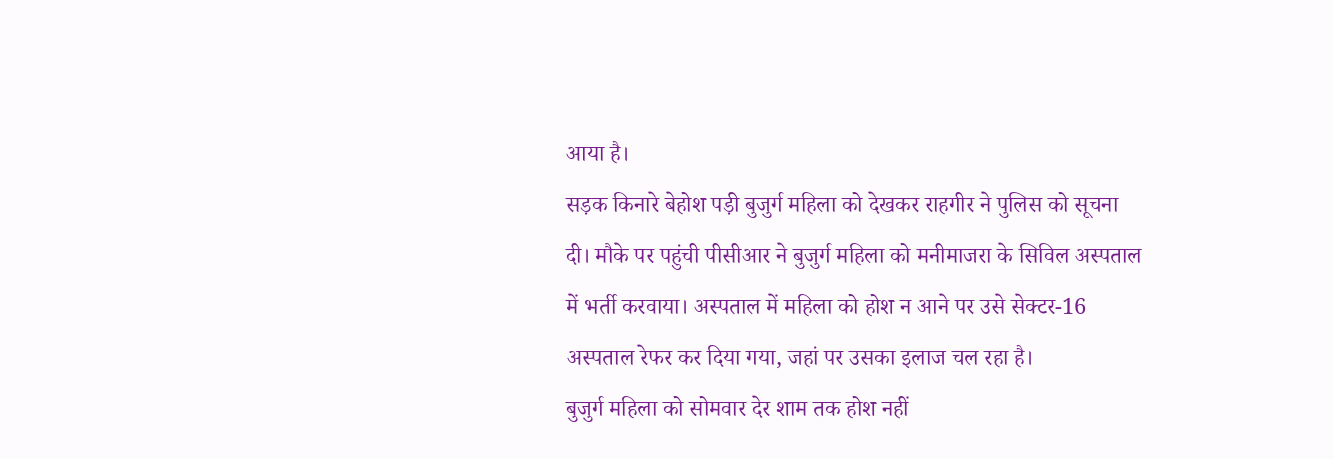आया है।
सड़क किनारे बेहोश पड़ी बुजुर्ग महिला को देखकर राहगीर ने पुलिस को सूचना दी। मौके पर पहुंची पीसीआर ने बुजुर्ग महिला को मनीमाजरा के सिविल अस्पताल में भर्ती करवाया। अस्पताल में महिला को होश न आने पर उसे सेक्टर-16 अस्पताल रेफर कर दिया गया, जहां पर उसका इलाज चल रहा है।
बुजुर्ग महिला को सोमवार देर शाम तक होश नहीं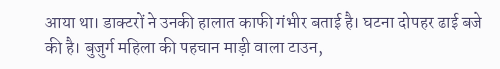आया था। डाक्टरों ने उनकी हालात काफी गंभीर बताई है। घटना दोपहर ढाई बजे की है। बुजुर्ग महिला की पहचान माड़ी वाला टाउन,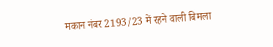मकान नंबर 2193/23 में रहने वाली बिमला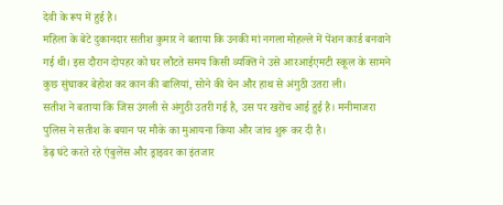देवी के रूप में हुई है।
महिला के बेटे दुकानदार सतीश कुमार ने बताया कि उनकी मां नगला मोहल्ले में पेंशन कार्ड बनवाने गई थी। इस दौरान दोपहर को घर लौटते समय किसी व्यक्ति ने उसे आरआईएमटी स्कूल के सामने कुछ सुंघाकर बेहोश कर कान की बालियां, सोने की चेन और हाथ से अंगुठी उतरा ली।
सतीश ने बताया कि जिस उंगली से अंगुठी उतरी गई है, उस पर खरोंच आई हुई है। मनीमाजरा पुलिस ने सतीश के बयान पर मौके का मुआयना किया और जांच शुरू कर दी है।
डेढ़ घंटे करते रहे एंबुलेंस और ड्राइवर का इंतजार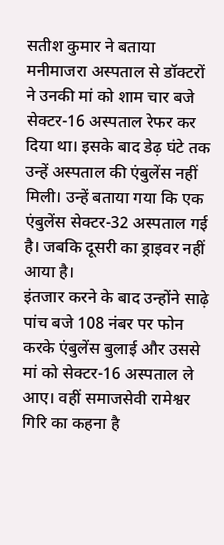सतीश कुमार ने बताया मनीमाजरा अस्पताल से डॉक्टरों ने उनकी मां को शाम चार बजे सेक्टर-16 अस्पताल रेफर कर दिया था। इसके बाद डेढ़ घंटे तक उन्हें अस्पताल की एंबुलेंस नहीं मिली। उन्हें बताया गया कि एक एंबुलेंस सेक्टर-32 अस्पताल गई है। जबकि दूसरी का ड्राइवर नहीं आया है।
इंतजार करने के बाद उन्होंने साढ़े पांच बजे 108 नंबर पर फोन करके एंबुलेंस बुलाई और उससे मां को सेक्टर-16 अस्पताल ले आए। वहीं समाजसेवी रामेश्वर गिरि का कहना है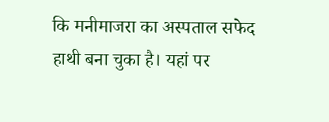कि मनीमाजरा का अस्पताल सफेद हाथी बना चुका है। यहां पर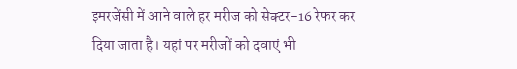इमरजेंसी में आने वाले हर मरीज को सेक्टर-16 रेफर कर दिया जाता है। यहां पर मरीजों को दवाएं भी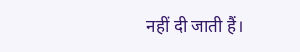नहीं दी जाती हैं।